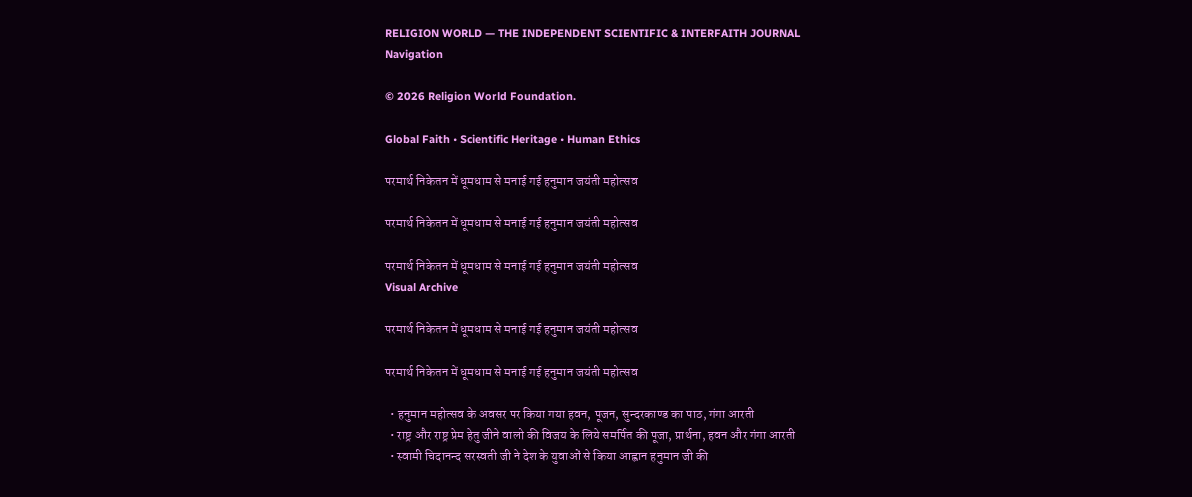RELIGION WORLD — THE INDEPENDENT SCIENTIFIC & INTERFAITH JOURNAL
Navigation

© 2026 Religion World Foundation.

Global Faith • Scientific Heritage • Human Ethics

परमार्थ निकेतन में धूमधाम से मनाई गई हनुमान जयंती महोत्सव

परमार्थ निकेतन में धूमधाम से मनाई गई हनुमान जयंती महोत्सव

परमार्थ निकेतन में धूमधाम से मनाई गई हनुमान जयंती महोत्सव
Visual Archive

परमार्थ निकेतन में धूमधाम से मनाई गई हनुमान जयंती महोत्सव

परमार्थ निकेतन में धूमधाम से मनाई गई हनुमान जयंती महोत्सव

  • हनुमान महोत्सव के अवसर पर किया गया हवन, पूजन, सुन्दरकाण्ड का पाठ, गंगा आरती
  • राष्ट्र और राष्ट्र प्रेम हेतु जीने वालो की विजय के लिये समर्पित की पूजा, प्रार्थना, हवन और गंगा आरती
  • स्वामी चिदानन्द सरस्वती जी ने देश के युवाओं से किया आह्वान हनुमान जी की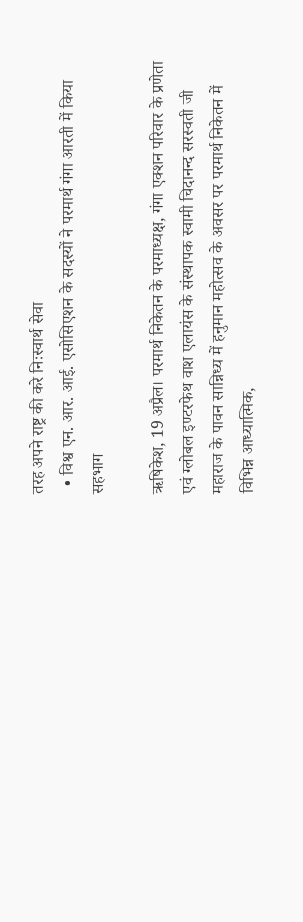तरह अपने राष्ट्र की करे निःस्वार्थ सेवा
  • विश्व एन. आर. आई. एसोसिएशन के सदस्यों ने परमार्थ गंगा आरती में किया सहभाग

ऋषिकेश, 19 अप्रैल। परमार्थ निकेतन के परमाध्यक्ष, गंगा एक्शन परिवार के प्रणेता एवं ग्लोबल इण्टरफेथ वाश एलायंस के संस्थापक स्वामी चिदानन्द सरस्वती जी महाराज के पावन सान्निध्य में हनुमान महोत्सव के अवसर पर परमार्थ निकेतन में विभिन्न आध्यात्मिक,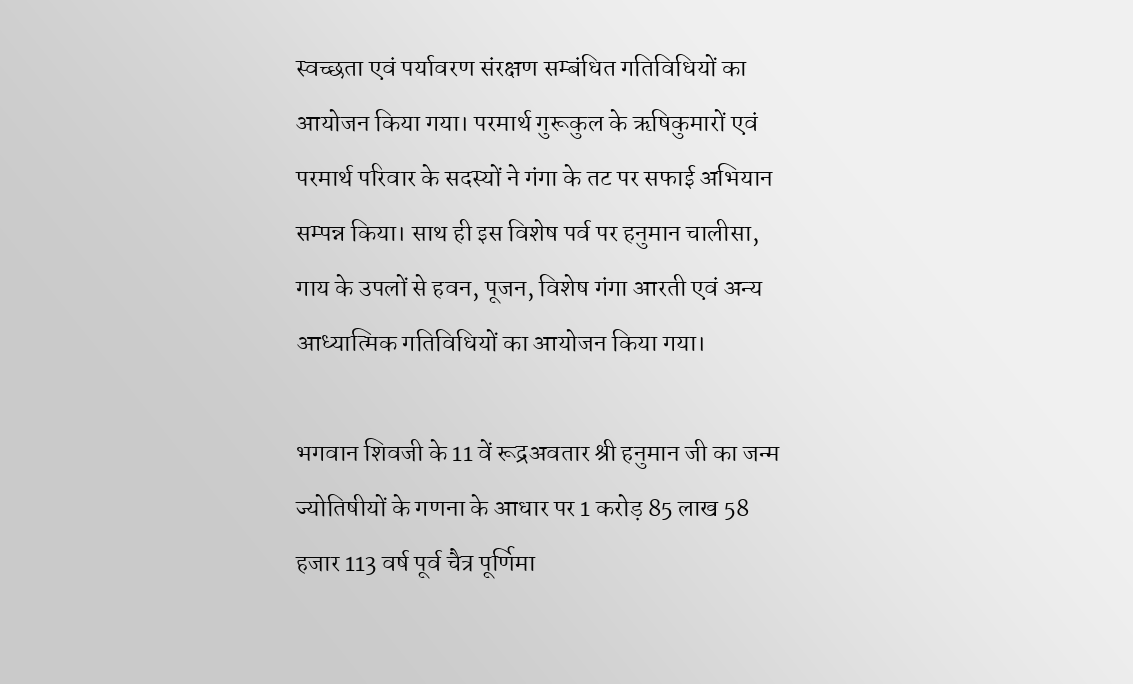स्वच्छता एवं पर्यावरण संरक्षण सम्बंधित गतिविधियों का आयोजन किया गया। परमार्थ गुरूकुल के ऋषिकुमारों एवं परमार्थ परिवार के सदस्यों ने गंगा के तट पर सफाई अभियान सम्पन्न किया। साथ ही इस विशेष पर्व पर हनुमान चालीसा, गाय के उपलों से हवन, पूजन, विशेष गंगा आरती एवं अन्य आध्यात्मिक गतिविधियों का आयोजन किया गया।

भगवान शिवजी के 11 वें रूद्रअवतार श्री हनुमान जी का जन्म ज्योतिषीयों के गणना के आधार पर 1 करोड़ 85 लाख 58 हजार 113 वर्ष पूर्व चैत्र पूर्णिमा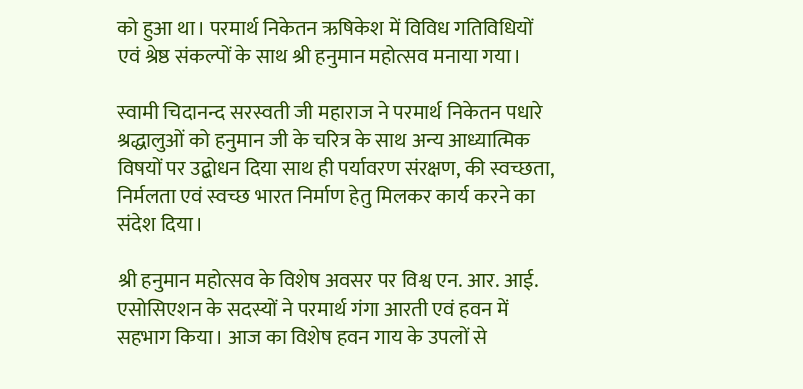को हुआ था। परमार्थ निकेतन ऋषिकेश में विविध गतिविधियों एवं श्रेष्ठ संकल्पों के साथ श्री हनुमान महोत्सव मनाया गया।

स्वामी चिदानन्द सरस्वती जी महाराज ने परमार्थ निकेतन पधारे श्रद्धालुओं को हनुमान जी के चरित्र के साथ अन्य आध्यात्मिक विषयों पर उद्बोधन दिया साथ ही पर्यावरण संरक्षण, की स्वच्छता, निर्मलता एवं स्वच्छ भारत निर्माण हेतु मिलकर कार्य करने का संदेश दिया।

श्री हनुमान महोत्सव के विशेष अवसर पर विश्व एन. आर. आई. एसोसिएशन के सदस्यों ने परमार्थ गंगा आरती एवं हवन में सहभाग किया। आज का विशेष हवन गाय के उपलों से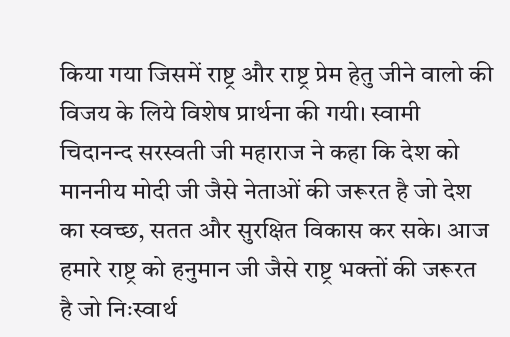किया गया जिसमें राष्ट्र और राष्ट्र प्रेम हेतु जीने वालो की विजय के लिये विशेष प्रार्थना की गयी। स्वामी चिदानन्द सरस्वती जी महाराज ने कहा कि देश को माननीय मोदी जी जैसे नेताओं की जरूरत है जो देश का स्वच्छ, सतत और सुरक्षित विकास कर सके। आज हमारे राष्ट्र को हनुमान जी जैसे राष्ट्र भक्तों की जरूरत है जो निःस्वार्थ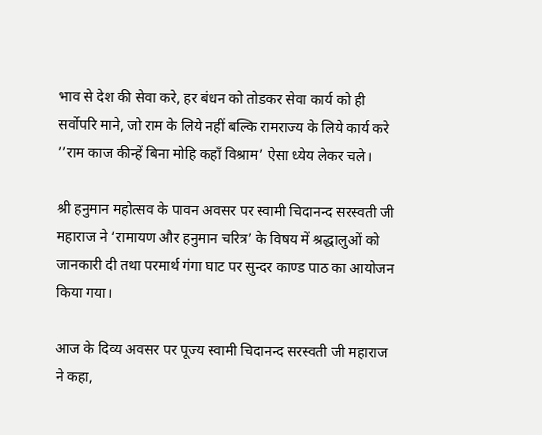भाव से देश की सेवा करे, हर बंधन को तोडकर सेवा कार्य को ही सर्वोपरि माने, जो राम के लिये नहीं बल्कि रामराज्य के लिये कार्य करे ’’राम काज कीन्हें बिना मोहि कहाँ विश्राम’ ऐसा ध्येय लेकर चले।

श्री हनुमान महोत्सव के पावन अवसर पर स्वामी चिदानन्द सरस्वती जी महाराज ने ‘रामायण और हनुमान चरित्र’ के विषय में श्रद्धालुओं को जानकारी दी तथा परमार्थ गंगा घाट पर सुन्दर काण्ड पाठ का आयोजन किया गया।

आज के दिव्य अवसर पर पूज्य स्वामी चिदानन्द सरस्वती जी महाराज  ने कहा,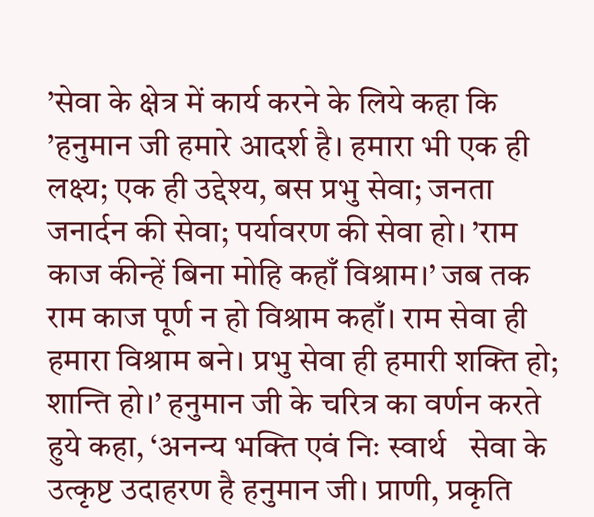’सेवा के क्षेत्र में कार्य करने के लिये कहा कि ’हनुमान जी हमारे आदर्श है। हमारा भी एक ही लक्ष्य; एक ही उद्देश्य, बस प्रभु सेवा; जनता जनार्दन की सेवा; पर्यावरण की सेवा हो। ’राम काज कीन्हें बिना मोहि कहाँ विश्राम।’ जब तक राम काज पूर्ण न हो विश्राम कहाँ। राम सेवा ही हमारा विश्राम बने। प्रभु सेवा ही हमारी शक्ति हो; शान्ति हो।’ हनुमान जी के चरित्र का वर्णन करते हुये कहा, ‘अनन्य भक्ति एवं निः स्वार्थ   सेवा के उत्कृष्ट उदाहरण है हनुमान जी। प्राणी, प्रकृति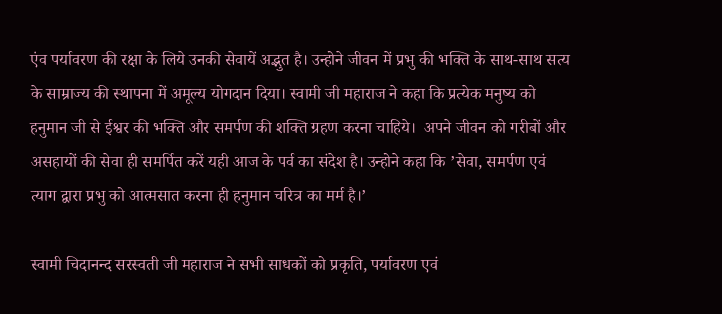एंव पर्यावरण की रक्षा के लिये उनकी सेवायें अद्भुत है। उन्होने जीवन में प्रभु की भक्ति के साथ-साथ सत्य के साम्राज्य की स्थापना में अमूल्य योगदान दिया। स्वामी जी महाराज ने कहा कि प्रत्येक मनुष्य को हनुमान जी से ईश्वर की भक्ति और समर्पण की शक्ति ग्रहण करना चाहिये।  अपने जीवन को गरीबों और असहायों की सेवा ही समर्पित करें यही आज के पर्व का संदेश है। उन्होने कहा कि ’सेवा, समर्पण एवं त्याग द्वारा प्रभु को आत्मसात करना ही हनुमान चरित्र का मर्म है।’

स्वामी चिदानन्द सरस्वती जी महाराज ने सभी साधकों को प्रकृति, पर्यावरण एवं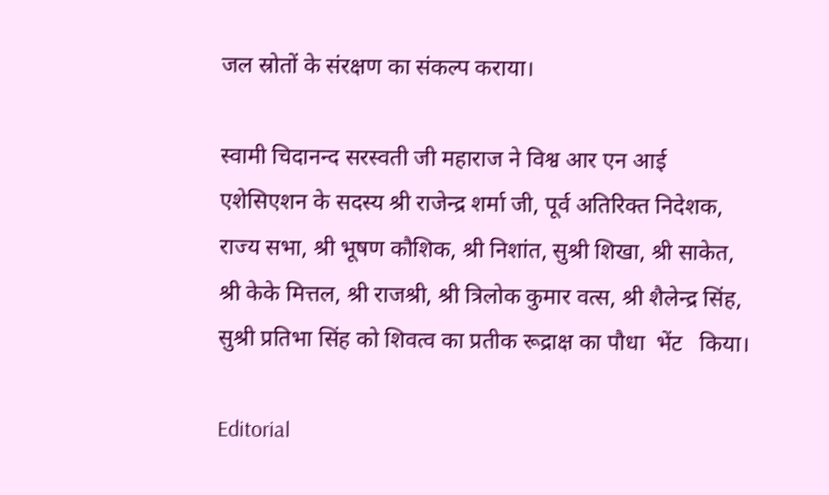जल स्रोतों के संरक्षण का संकल्प कराया।

स्वामी चिदानन्द सरस्वती जी महाराज ने विश्व आर एन आई एशेसिएशन के सदस्य श्री राजेन्द्र शर्मा जी, पूर्व अतिरिक्त निदेशक, राज्य सभा, श्री भूषण कौशिक, श्री निशांत, सुश्री शिखा, श्री साकेत, श्री केके मित्तल, श्री राजश्री, श्री त्रिलोक कुमार वत्स, श्री शैलेन्द्र सिंह, सुश्री प्रतिभा सिंह को शिवत्व का प्रतीक रूद्राक्ष का पौधा  भेंट   किया।

Editorial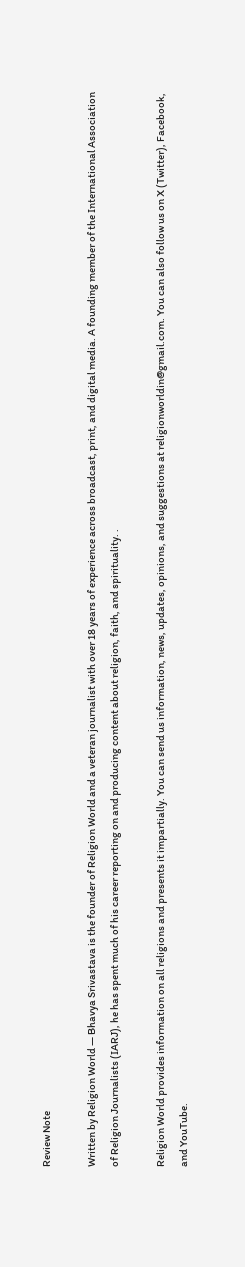Review Note

Written by Religion World — Bhavya Srivastava is the founder of Religion World and a veteran journalist with over 18 years of experience across broadcast, print, and digital media. A founding member of the International Association of Religion Journalists (IARJ), he has spent much of his career reporting on and producing content about religion, faith, and spirituality. .

Religion World provides information on all religions and presents it impartially. You can send us information, news, updates, opinions, and suggestions at religionworldin@gmail.com. You can also follow us on X (Twitter), Facebook, and YouTube.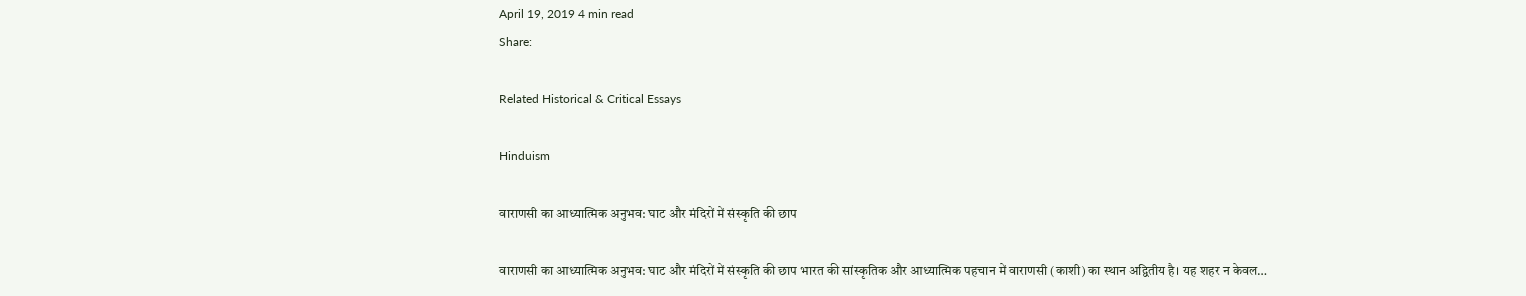April 19, 2019 4 min read
Share:

Related Historical & Critical Essays

Hinduism

वाराणसी का आध्यात्मिक अनुभव: घाट और मंदिरों में संस्कृति की छाप

वाराणसी का आध्यात्मिक अनुभव: घाट और मंदिरों में संस्कृति की छाप भारत की सांस्कृतिक और आध्यात्मिक पहचान में वाराणसी (काशी) का स्थान अद्वितीय है। यह शहर न केवल…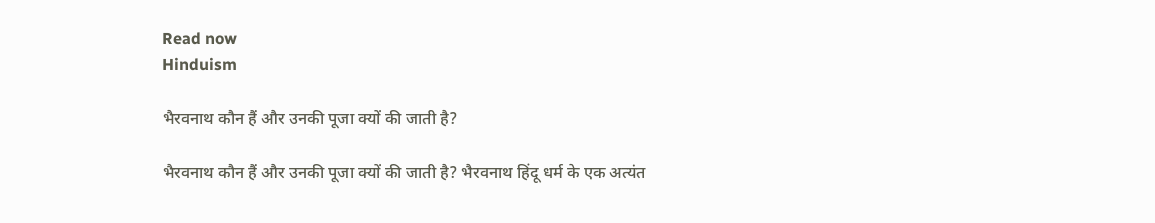Read now
Hinduism

भैरवनाथ कौन हैं और उनकी पूजा क्यों की जाती है?

भैरवनाथ कौन हैं और उनकी पूजा क्यों की जाती है? भैरवनाथ हिंदू धर्म के एक अत्यंत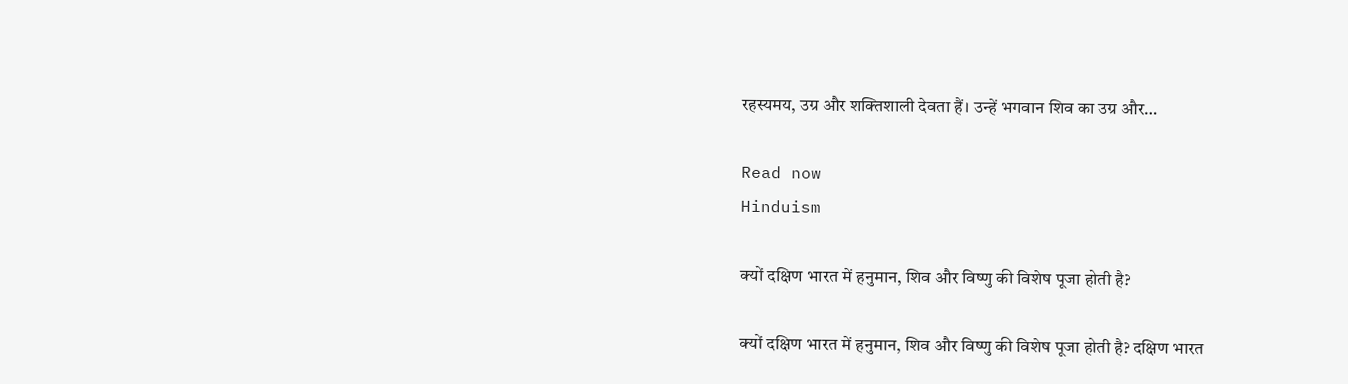रहस्यमय, उग्र और शक्तिशाली देवता हैं। उन्हें भगवान शिव का उग्र और…

Read now
Hinduism

क्यों दक्षिण भारत में हनुमान, शिव और विष्णु की विशेष पूजा होती है?

क्यों दक्षिण भारत में हनुमान, शिव और विष्णु की विशेष पूजा होती है? दक्षिण भारत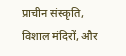प्राचीन संस्कृति, विशाल मंदिरों, और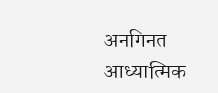अनगिनत आध्यात्मिक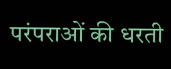परंपराओं की धरती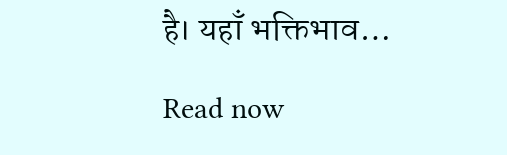है। यहाँ भक्तिभाव…

Read now